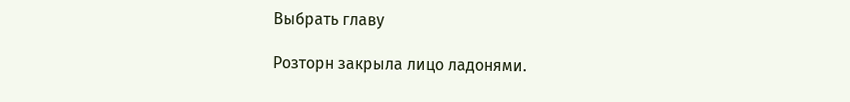Выбрать главу

Розторн закрыла лицо ладонями.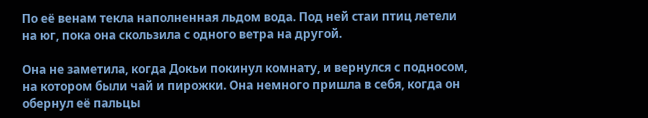По её венам текла наполненная льдом вода. Под ней стаи птиц летели на юг, пока она скользила с одного ветра на другой.

Она не заметила, когда Докьи покинул комнату, и вернулся с подносом, на котором были чай и пирожки. Она немного пришла в себя, когда он обернул её пальцы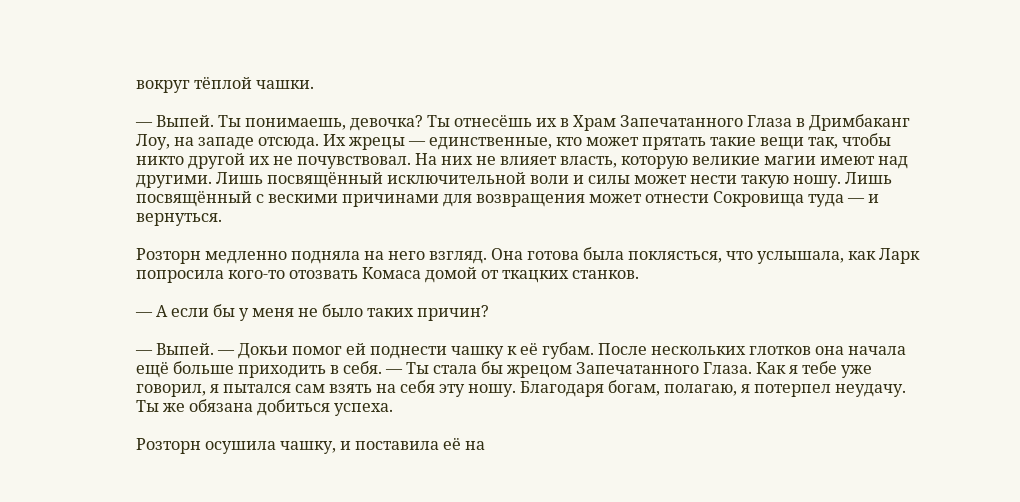вокруг тёплой чашки.

— Выпей. Ты понимаешь, девочка? Ты отнесёшь их в Храм Запечатанного Глаза в Дримбаканг Лоу, на западе отсюда. Их жрецы — единственные, кто может прятать такие вещи так, чтобы никто другой их не почувствовал. На них не влияет власть, которую великие магии имеют над другими. Лишь посвящённый исключительной воли и силы может нести такую ношу. Лишь посвящённый с вескими причинами для возвращения может отнести Сокровища туда — и вернуться.

Розторн медленно подняла на него взгляд. Она готова была поклясться, что услышала, как Ларк попросила кого-то отозвать Комаса домой от ткацких станков.

— А если бы у меня не было таких причин?

— Выпей. — Докьи помог ей поднести чашку к её губам. После нескольких глотков она начала ещё больше приходить в себя. — Ты стала бы жрецом Запечатанного Глаза. Как я тебе уже говорил, я пытался сам взять на себя эту ношу. Благодаря богам, полагаю, я потерпел неудачу. Ты же обязана добиться успеха.

Розторн осушила чашку, и поставила её на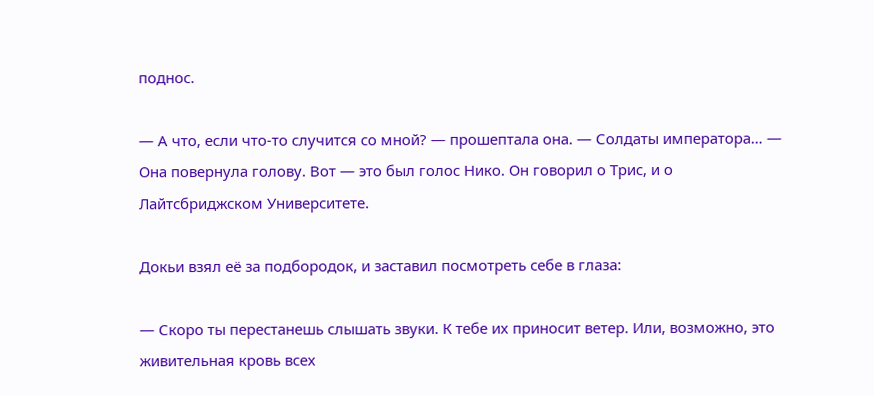поднос.

— А что, если что-то случится со мной? — прошептала она. — Солдаты императора… — Она повернула голову. Вот — это был голос Нико. Он говорил о Трис, и о Лайтсбриджском Университете.

Докьи взял её за подбородок, и заставил посмотреть себе в глаза:

— Скоро ты перестанешь слышать звуки. К тебе их приносит ветер. Или, возможно, это живительная кровь всех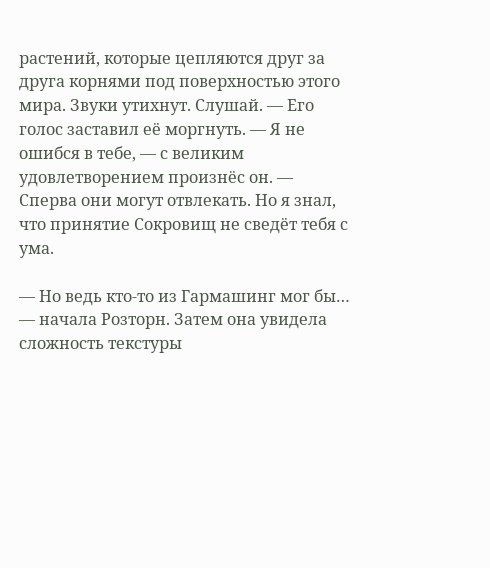растений, которые цепляются друг за друга корнями под поверхностью этого мира. Звуки утихнут. Слушай. — Его голос заставил её моргнуть. — Я не ошибся в тебе, — с великим удовлетворением произнёс он. — Сперва они могут отвлекать. Но я знал, что принятие Сокровищ не сведёт тебя с ума.

— Но ведь кто-то из Гармашинг мог бы… — начала Розторн. Затем она увидела сложность текстуры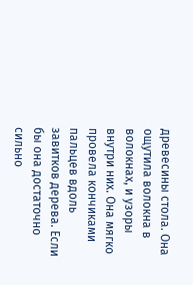древесины стола. Она ощутила волокна в волокнах, и узоры внутри них. Она мягко провела кончиками пальцев вдоль завитков дерева. Если бы она достаточно сильно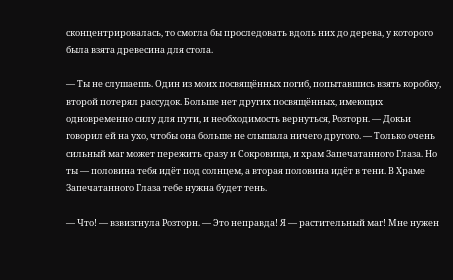сконцентрировалась, то смогла бы проследовать вдоль них до дерева, у которого была взята древесина для стола.

— Ты не слушаешь. Один из моих посвящённых погиб, попытавшись взять коробку, второй потерял рассудок. Больше нет других посвящённых, имеющих одновременно силу для пути, и необходимость вернуться, Розторн. — Докьи говорил ей на ухо, чтобы она больше не слышала ничего другого. — Только очень сильный маг может пережить сразу и Сокровища, и храм Запечатанного Глаза. Но ты — половина тебя идёт под солнцем, а вторая половина идёт в тени. В Храме Запечатанного Глаза тебе нужна будет тень.

— Что! — взвизгнула Розторн. — Это неправда! Я — растительный маг! Мне нужен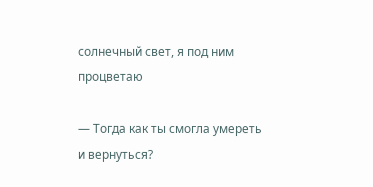солнечный свет, я под ним процветаю

— Тогда как ты смогла умереть и вернуться?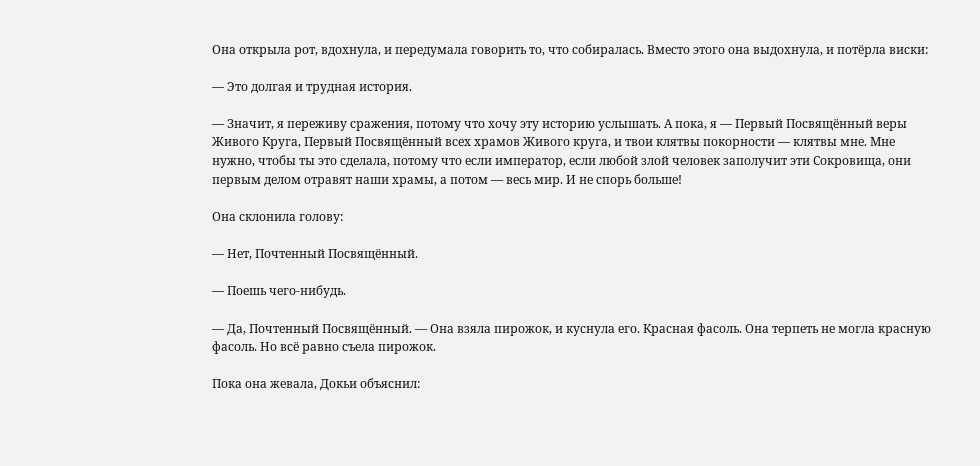Она открыла рот, вдохнула, и передумала говорить то, что собиралась. Вместо этого она выдохнула, и потёрла виски:

— Это долгая и трудная история.

— Значит, я переживу сражения, потому что хочу эту историю услышать. А пока, я — Первый Посвящённый веры Живого Круга, Первый Посвящённый всех храмов Живого круга, и твои клятвы покорности — клятвы мне. Мне нужно, чтобы ты это сделала, потому что если император, если любой злой человек заполучит эти Сокровища, они первым делом отравят наши храмы, а потом — весь мир. И не спорь больше!

Она склонила голову:

— Нет, Почтенный Посвящённый.

— Поешь чего-нибудь.

— Да, Почтенный Посвящённый. — Она взяла пирожок, и куснула его. Красная фасоль. Она терпеть не могла красную фасоль. Но всё равно съела пирожок.

Пока она жевала, Докьи объяснил: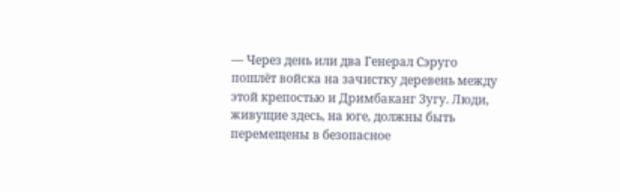— Через день или два Генерал Сэруго пошлёт войска на зачистку деревень между этой крепостью и Дримбаканг Зугу. Люди, живущие здесь, на юге, должны быть перемещены в безопасное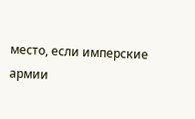место, если имперские армии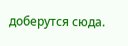доберутся сюда.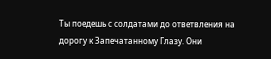Ты поедешь с солдатами до ответвления на дорогу к Запечатанному Глазу. Они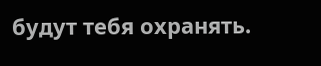будут тебя охранять.